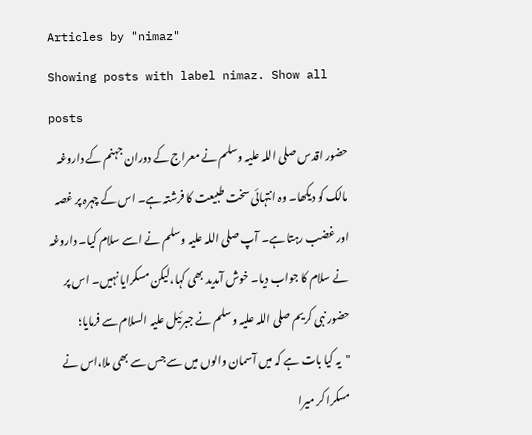Articles by "nimaz"
Showing posts with label nimaz. Show all posts
حضور اقدس صلی اللہ علیہ وسلم نے معراج کے دوران جہنم کے داروغہ مالک کو دیکھا۔ وہ انتہائی سخت طبیعت کا فرشتہ ہے۔ اس کے چہرہ پر غصہ اور غضب رہتا ہے۔ آپ صلی اللہ علیہ وسلم نے اسے سلام کیا۔ داروغہ نے سلام کا جواب دیا۔ خوش آمدید بھی کہا،لیکن مسکرایا نہیں۔ اس پر حضور نبی کریم صلی اللہ علیہ وسلم نے جبرئیل علیہ السلام سے فرمایا؛
"یہ کیا بات ہے کہ میں آسمان والوں میں سے جس سے بھی ملا،اس نے مسکرا کر میرا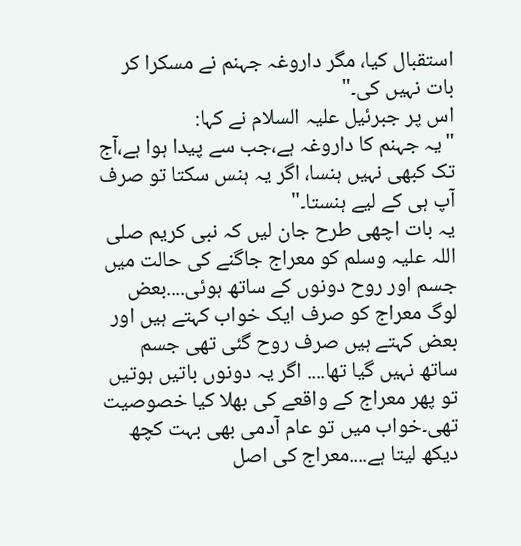استقبال کیا، مگر داروغہ جہنم نے مسکرا کر بات نہیں کی۔"
اس پر جبرئیل علیہ السلام نے کہا:
"یہ جہنم کا داروغہ ہے،جب سے پیدا ہوا ہے،آج تک کبھی نہیں ہنسا، اگر یہ ہنس سکتا تو صرف آپ ہی کے لیے ہنستا۔"
یہ بات اچھی طرح جان لیں کہ نبی کریم صلی اللہ علیہ وسلم کو معراج جاگنے کی حالت میں جسم اور روح دونوں کے ساتھ ہوئی....بعض لوگ معراج کو صرف ایک خواب کہتے ہیں اور بعض کہتے ہیں صرف روح گئی تھی جسم ساتھ نہیں گیا تھا.... اگر یہ دونوں باتیں ہوتیں تو پھر معراج کے واقعے کی بھلا کیا خصوصیت تھی۔خواب میں تو عام آدمی بھی بہت کچھ دیکھ لیتا ہے....معراج کی اصل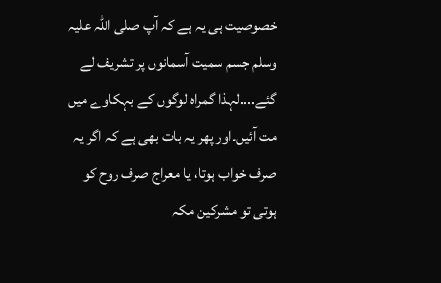خصوصیت ہی یہ ہے کہ آپ صلی اللہ علیہ وسلم جسم سمیت آسمانوں پر تشریف لے گئے....لہذا گمراہ لوگوں کے بہکاوے میں مت آئیں۔اور پھر یہ بات بھی ہے کہ اگر یہ صرف خواب ہوتا، یا معراج صرف روح کو ہوتی تو مشرکین مکہ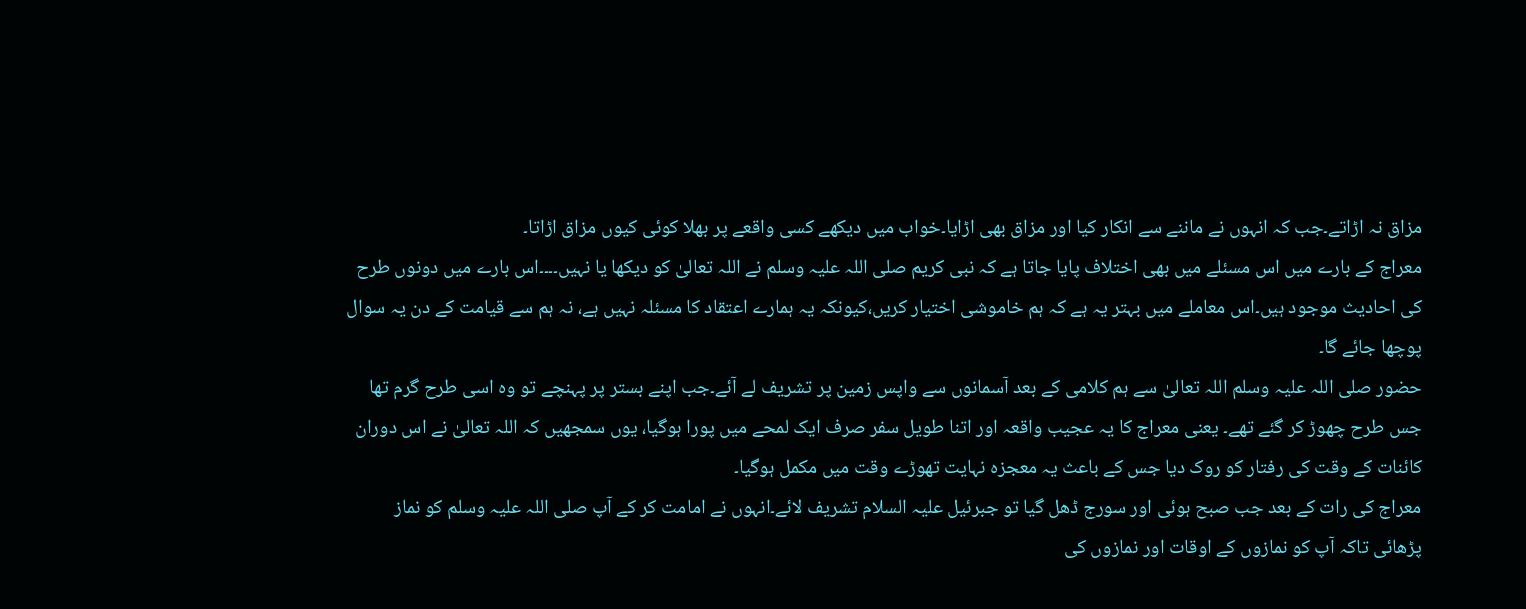مزاق نہ اڑاتے۔جب کہ انہوں نے ماننے سے انکار کیا اور مزاق بھی اڑایا۔خواب میں دیکھے کسی واقعے پر بھلا کوئی کیوں مزاق اڑاتا۔
معراج کے بارے میں اس مسئلے میں بھی اختلاف پایا جاتا ہے کہ نبی کریم صلی اللہ علیہ وسلم نے اللہ تعالیٰ کو دیکھا یا نہیں۔۔۔۔اس بارے میں دونوں طرح کی احادیث موجود ہیں۔اس معاملے میں بہتر یہ ہے کہ ہم خاموشی اختیار کریں،کیونکہ یہ ہمارے اعتقاد کا مسئلہ نہیں ہے، نہ ہم سے قیامت کے دن یہ سوال پوچھا جائے گا۔
حضور صلی اللہ علیہ وسلم اللہ تعالیٰ سے ہم کلامی کے بعد آسمانوں سے واپس زمین پر تشریف لے آئے۔جب اپنے بستر پر پہنچے تو وہ اسی طرح گرم تھا جس طرح چھوڑ کر گئے تھے۔ یعنی معراج کا یہ عجیب واقعہ اور اتنا طویل سفر صرف ایک لمحے میں پورا ہوگیا، یوں سمجھیں کہ اللہ تعالیٰ نے اس دوران کائنات کے وقت کی رفتار کو روک دیا جس کے باعث یہ معجزہ نہایت تھوڑے وقت میں مکمل ہوگیا۔
معراج کی رات کے بعد جب صبح ہوئی اور سورج ڈھل گیا تو جبرئیل علیہ السلام تشریف لائے۔انہوں نے امامت کر کے آپ صلی اللہ علیہ وسلم کو نماز پڑھائی تاکہ آپ کو نمازوں کے اوقات اور نمازوں کی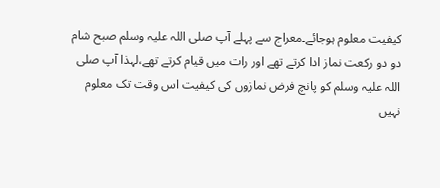کیفیت معلوم ہوجائے۔معراج سے پہلے آپ صلی اللہ علیہ وسلم صبح شام دو دو رکعت نماز ادا کرتے تھے اور رات میں قیام کرتے تھے،لہذا آپ صلی اللہ علیہ وسلم کو پانچ فرض نمازوں کی کیفیت اس وقت تک معلوم نہیں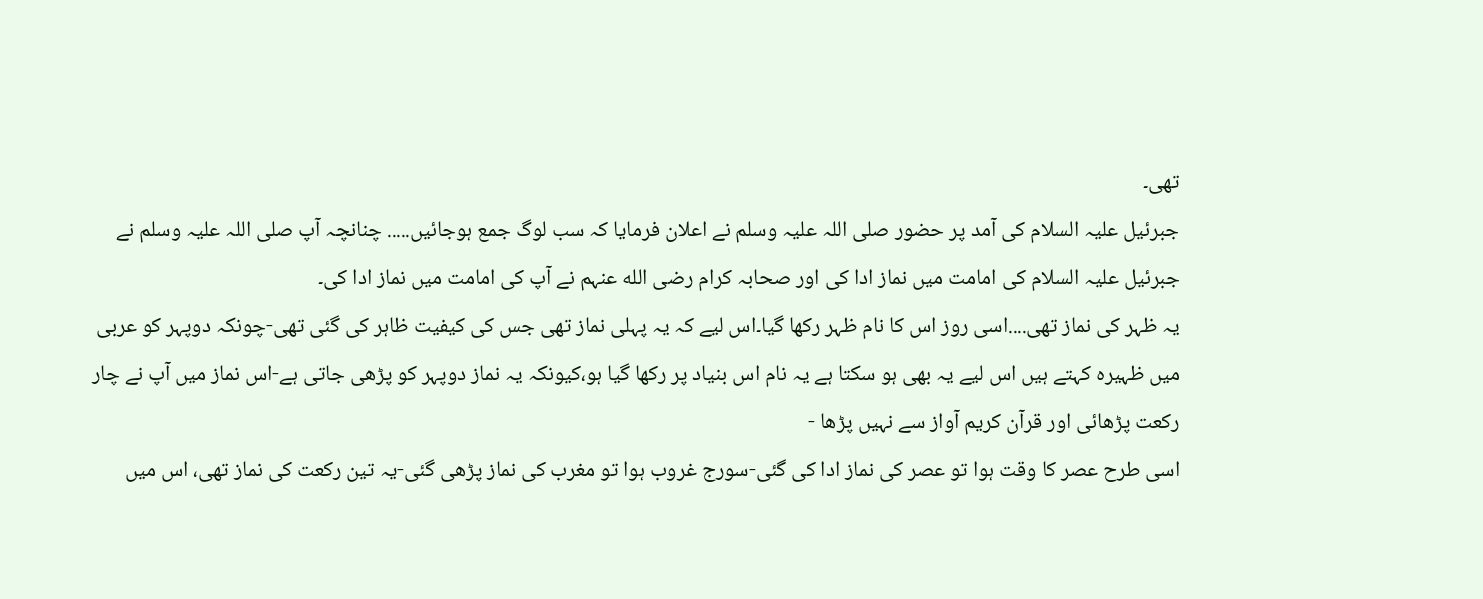تھی۔
جبرئیل علیہ السلام کی آمد پر حضور صلی اللہ علیہ وسلم نے اعلان فرمایا کہ سب لوگ جمع ہوجائیں..... چنانچہ آپ صلی اللہ علیہ وسلم نے جبرئیل علیہ السلام کی امامت میں نماز ادا کی اور صحابہ کرام رضی الله عنہم نے آپ کی امامت میں نماز ادا کی۔
یہ ظہر کی نماز تھی....اسی روز اس کا نام ظہر رکھا گیا۔اس لیے کہ یہ پہلی نماز تھی جس کی کیفیت ظاہر کی گئی تھی-چونکہ دوپہر کو عربی میں ظہیرہ کہتے ہیں اس لیے یہ بھی ہو سکتا ہے یہ نام اس بنیاد پر رکھا گیا ہو،کیونکہ یہ نماز دوپہر کو پڑھی جاتی ہے-اس نماز میں آپ نے چار رکعت پڑھائی اور قرآن کریم آواز سے نہیں پڑھا -
اسی طرح عصر کا وقت ہوا تو عصر کی نماز ادا کی گئی-سورج غروب ہوا تو مغرب کی نماز پڑھی گئی-یہ تین رکعت کی نماز تھی، اس میں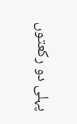پہلی دو رکعتوں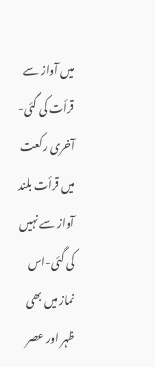میں آواز سے قرأت کی گئی-آخری رکعت میں قرأت بلند آواز سے نہیں کی گئی-اس نماز میں بھی ظہر اور عصر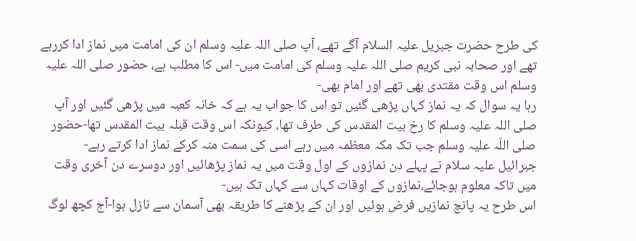کی طرح حضرت جبریل علیہ السلام آگے تھے، آپ صلی اللہ علیہ وسلم ان کی امامت میں نماز ادا کررہے تھے اور صحابہ نبی کریم صلی اللہ علیہ وسلم کی امامت میں- اس کا مطلب ہے، حضور صلی اللہ علیہ وسلم اس وقت مقتدی بھی تھے اور امام بھی-
رہا یہ سوال کہ یہ نماز کہاں پڑھی گئیں تو اس کا جواب یہ ہے کہ خانہ کعبہ میں پڑھی گئیں اور آپ صلی اللہ علیہ وسلم کا رخ بیت المقدس کی طرف تھا، کیونکہ اس وقت قبلہ بیت المقدس تھا-حضور صلی اللّہ علیہ وسلم جب تک مکہ معظمہ میں رہے اسی کی سمت منہ کرکے نماز ادا کرتے رہے-
جبرائیل علیہ سلام نے پہلے دن نمازوں کے اول وقت میں یہ نماز پڑھائیں اور دوسرے دن آخری وقت میں تاکہ معلوم ہوجائے،نمازوں کے اوقات کہاں سے کہاں تک ہیں-
اس طرح یہ پانچ نمازیں فرض ہوئیں اور ان کے پڑھنے کا طریقہ بھی آسمان سے نازل ہوا-آج کچھ لوگ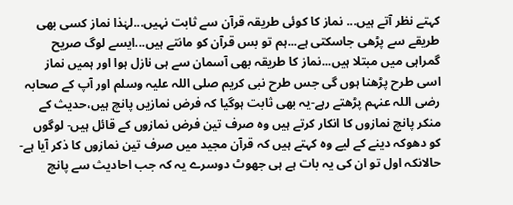کہتے نظر آتے ہیں... نماز کا کوئی طریقہ قرآن سے ثابت نہیں...لہٰذا نماز کسی بھی طریقے سے پڑھی جاسکتی ہے...ہم تو بس قرآن کو مانتے ہیں...ایسے لوگ صریح گمراہی میں مبتلا ہیں...نماز کا طریقہ بھی آسمان سے ہی نازل ہوا اور ہمیں نماز اسی طرح پڑھنا ہوں گی جس طرح نبی کریم صلی اللہ علیہ وسلم اور آپ کے صحابہ رضی اللہ عنہم پڑھتے رہے-یہ بھی ثابت ہوگیا کہ فرض نمازیں پانچ ہیں،حدیث کے منکر پانچ نمازوں کا انکار کرتے ہیں وہ صرف تین فرض نمازوں کے قائل ہیں- لوگوں کو دھوکہ دینے کے لیے وہ کہتے ہیں کہ قرآن مجید میں صرف تین نمازوں کا ذکر آیا ہے-حالانکہ اول تو ان کی یہ بات ہے ہی جھوٹ دوسرے یہ کہ جب احادیث سے پانچ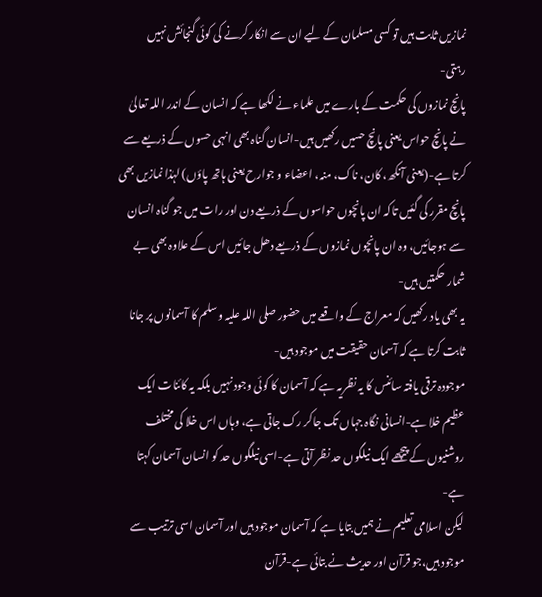نمازیں ثابت ہیں تو کسی مسلمان کے لیے ان سے انکار کرنے کی کوئی گنجائش نہیں رہتی-
پانچ نمازوں کی حکمت کے بارے میں علماء نے لکھا ہے کہ انسان کے اندر اللہ تعالیٰ نے پانچ حواس یعنی پانچ حسیں رکھیں ہیں-انسان گناہ بھی انہی حسوں کے ذریعے سے کرتا ہے-(یعنی آنکھ، کان، ناک، منہ، اعضاء و جوارح یعنی ہاتھ پاؤں) لہٰذا نمازیں بھی پانچ مقرر کی گئیں تاکہ ان پانچوں حواسوں کے ذریعے دن اور رات میں جو گناہ انسان سے ہوجائیں، وہ ان پانچوں نمازوں کے ذریعے دھل جائیں اس کے علاوہ بھی بے شمار حکمتیں ہیں-
یہ بھی یاد رکھیں کہ معراج کے واقعے میں حضور صلی اللہ علیہ وسلم کا آسمانوں پر جانا ثابت کرتا ہے کہ آسمان حقیقت میں موجود ہیں-
موجودہ ترقی یافتہ سائنس کا یہ نظریہ ہے کہ آسمان کا کوئی وجود نہیں بلکہ یہ کائنات ایک عظیم خلا ہے-انسانی نگاہ جہاں تک جاکر رک جاتی ہے، وہاں اس خلا کی مختلف روشنیوں کے پیچھے ایک نیلگوں حد نظر آتی ہے-اسی نیلگوں حد کو انسان آسمان کہتا ہے-
لیکن اسلامی تعلیم نے ہمیں بتایا ہے کہ آسمان موجود ہیں اور آسمان اسی ترتیب سے موجود ہیں،جو قرآن اور حدیث نے بتائی ہے-قرآن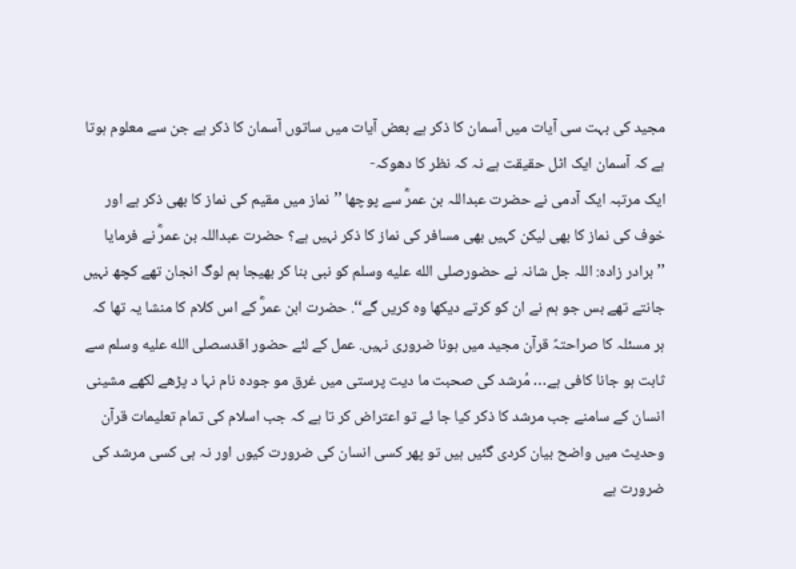مجید کی بہت سی آیات میں آسمان کا ذکر ہے بعض آیات میں ساتوں آسمان کا ذکر ہے جن سے معلوم ہوتا ہے کہ آسمان ایک اٹل حقیقت ہے نہ کہ نظر کا دھوکہ-
ایک مرتبہ ایک آدمی نے حضرت عبداللہ بن عمرؓ سے پوچھا ’’نماز میں مقیم کی نماز کا بھی ذکر ہے اور خوف کی نماز کا بھی لیکن کہیں بھی مسافر کی نماز کا ذکر نہیں ہے؟ حضرت عبداللہ بن عمرؓ نے فرمایا ’’برادر زادہ: اللہ جل شانہ نے حضورصلى الله عليه وسلم کو نبی بنا کر بھیجا ہم لوگ انجان تھے کچھ نہیں جانتے تھے بس جو ہم نے ان کو کرتے دیکھا وہ کریں گے‘‘. حضرت ابن عمرؓ کے اس کلام کا منشا یہ تھا کہ ہر مسئلہ کا صراحتہً قرآن مجید میں ہونا ضروری نہیں. عمل کے لئے حضور اقدسصلى الله عليه وسلم سے ثابت ہو جانا کافی ہے… مُرشد کی صحبت ما دیت پرستی میں غرق مو جودہ نام نہا د پڑھے لکھے مشینی انسان کے سامنے جب مرشد کا ذکر کیا جا ئے تو اعتراض کر تا ہے کہ جب اسلام کی تمام تعلیمات قرآن وحدیث میں واضح بیان کردی گئیں ہیں تو پھر کسی انسان کی ضرورت کیوں اور نہ ہی کسی مرشد کی ضرورت ہے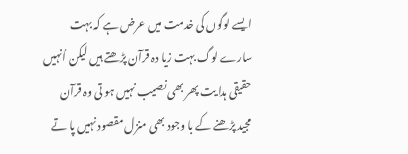ایسے لوگوں کی خدمت میں عرض ہے کہ بہت سارے لوگ بہت زیا دہ قرآن پڑھتے ہیں لیکن اُنہیں حقیقی ہدا یت پھر بھی نصیب نہیں ہو تی وہ قرآن مجید پڑھنے کے با وجود بھی منزل مقصود نہیں پا تے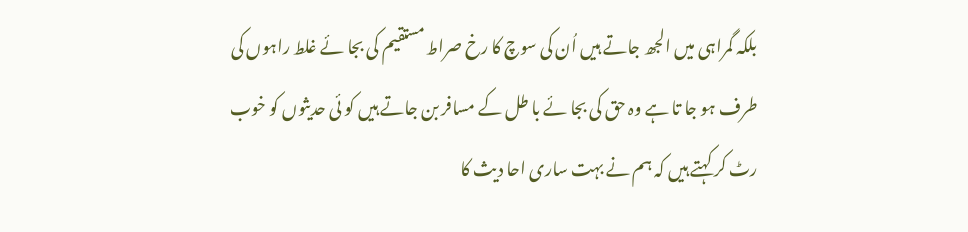بلکہ گمراہی میں الجھ جاتے ہیں اُن کی سوچ کا رخ صراط مستقیم کی بجا ئے غلط راہوں کی طرف ہو جا تا ہے وہ حق کی بجا ئے با طل کے مسافر بن جاتے ہیں کو ئی حدیثوں کو خوب رٹ کر کہتے ہیں کہ ہم نے بہت ساری احا دیث کا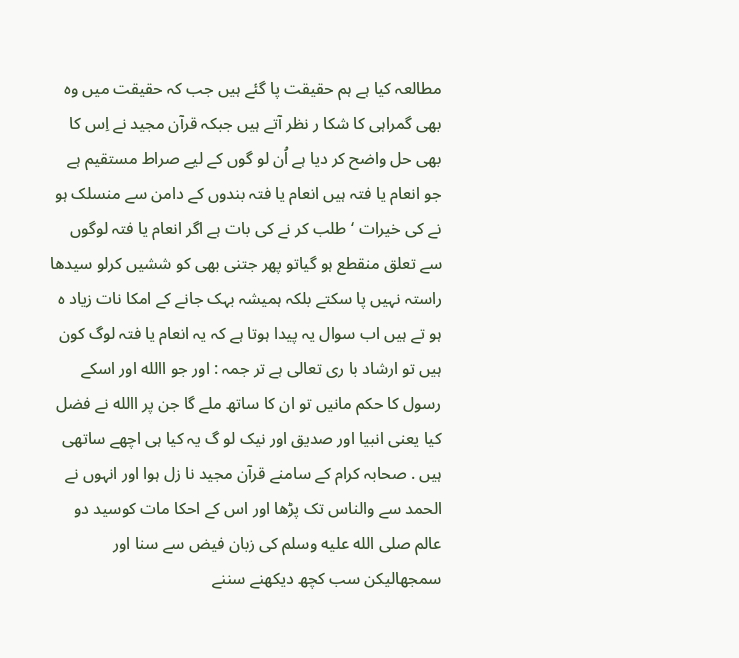مطالعہ کیا ہے ہم حقیقت پا گئے ہیں جب کہ حقیقت میں وہ بھی گمراہی کا شکا ر نظر آتے ہیں جبکہ قرآن مجید نے اِس کا بھی حل واضح کر دیا ہے اُن لو گوں کے لیے صراط مستقیم ہے جو انعام یا فتہ ہیں انعام یا فتہ بندوں کے دامن سے منسلک ہو نے کی خیرات ‘طلب کر نے کی بات ہے اگر انعام یا فتہ لوگوں سے تعلق منقطع ہو گیاتو پھر جتنی بھی کو ششیں کرلو سیدھا راستہ نہیں پا سکتے بلکہ ہمیشہ بہک جانے کے امکا نات زیاد ہ ہو تے ہیں اب سوال یہ پیدا ہوتا ہے کہ یہ انعام یا فتہ لوگ کون ہیں تو ارشاد با ری تعالی ہے تر جمہ : اور جو االله اور اسکے رسول کا حکم مانیں تو ان کا ساتھ ملے گا جن پر االله نے فضل کیا یعنی انبیا اور صدیق اور نیک لو گ یہ کیا ہی اچھے ساتھی ہیں . صحابہ کرام کے سامنے قرآن مجید نا زل ہوا اور انہوں نے الحمد سے والناس تک پڑھا اور اس کے احکا مات کوسید دو عالم صلى الله عليه وسلم کی زبان فیض سے سنا اور سمجھالیکن سب کچھ دیکھنے سننے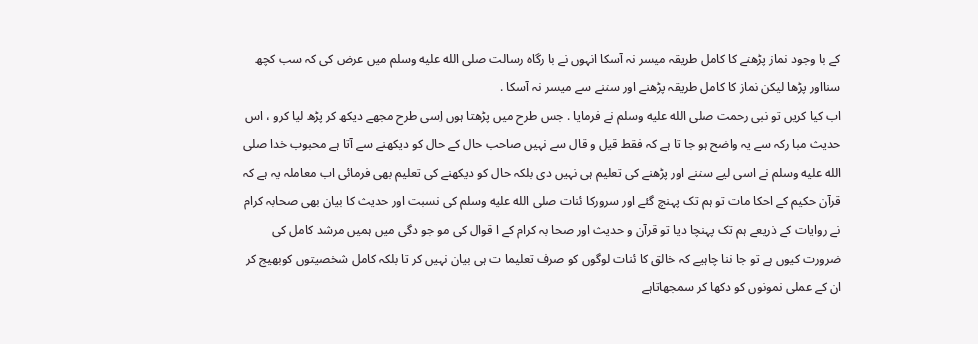کے با وجود نماز پڑھنے کا کامل طریقہ میسر نہ آسکا انہوں نے با رگاہ رسالت صلى الله عليه وسلم میں عرض کی کہ سب کچھ سنااور پڑھا لیکن نماز کا کامل طریقہ پڑھنے اور سننے سے میسر نہ آسکا .
اب کیا کریں تو نبی رحمت صلى الله عليه وسلم نے فرمایا . جس طرح میں پڑھتا ہوں اِسی طرح مجھے دیکھ کر پڑھ لیا کرو ، اس حدیث مبا رکہ سے یہ واضح ہو جا تا ہے کہ فقط قیل و قال سے نہیں صاحب حال کے حال کو دیکھنے سے آتا ہے محبوب خدا صلى الله عليه وسلم نے اسی لیے سننے اور پڑھنے کی تعلیم ہی نہیں دی بلکہ حال کو دیکھنے کی تعلیم بھی فرمائی اب معاملہ یہ ہے کہ قرآن حکیم کے احکا مات تو ہم تک پہنچ گئے اور سرورکا ئنات صلى الله عليه وسلم کی نسبت اور حدیث کا بیان بھی صحابہ کرام نے روایات کے ذریعے ہم تک پہنچا دیا تو قرآن و حدیث اور صحا بہ کرام کے ا قوال کی مو جو دگی میں ہمیں مرشد کامل کی ضرورت کیوں ہے تو جا ننا چاہیے کہ خالق کا ئنات لوگوں کو صرف تعلیما ت ہی بیان نہیں کر تا بلکہ کامل شخصیتوں کوبھیج کر ان کے عملی نمونوں کو دکھا کر سمجھاتاہے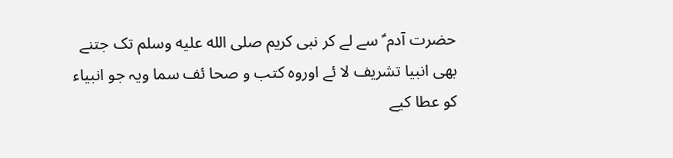حضرت آدم ؑ سے لے کر نبی کریم صلى الله عليه وسلم تک جتنے بھی انبیا تشریف لا ئے اوروہ کتب و صحا ئف سما ویہ جو انبیاء کو عطا کیے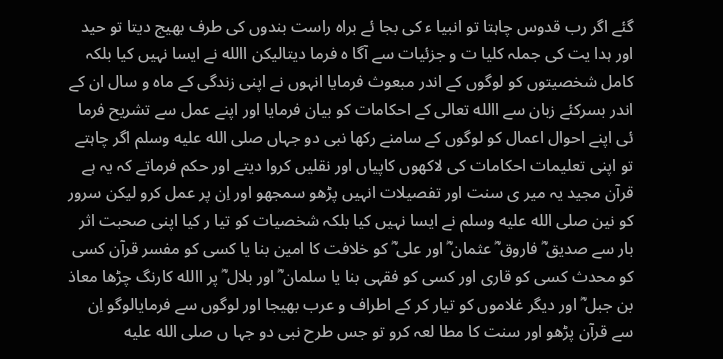گئے اگر رب قدوس چاہتا تو انبیا ء کی بجا ئے براہ راست بندوں کی طرف بھیج دیتا تو حید اور ہدا یت کی جملہ کلیا ت و جزئیات سے آگا ہ فرما دیتالیکن االله نے ایسا نہیں کیا بلکہ کامل شخصیتوں کو لوگوں کے اندر مبعوث فرمایا انہوں نے اپنی زندگی کے ماہ و سال ان کے اندر بسرکئے زبان سے االله تعالی کے احکامات کو بیان فرمایا اور اپنے عمل سے تشریح فرما ئی اپنے احوال اعمال کو لوگوں کے سامنے رکھا نبی دو جہاں صلى الله عليه وسلم اگر چاہتے تو اپنی تعلیمات احکامات کی لاکھوں کاپیاں اور نقلیں کروا دیتے اور حکم فرماتے کہ یہ ہے قرآن مجید یہ میر ی سنت اور تفصیلات انہیں پڑھو سمجھو اور اِن پر عمل کرو لیکن سرور کو نین صلى الله عليه وسلم نے ایسا نہیں کیا بلکہ شخصیات کو تیا ر کیا اپنی صحبت اثر بار سے صدیق ؓ فاروق ؓ عثمان ؓ اور علی ؓ کو خلافت کا امین بنا یا کسی کو مفسر قرآن کسی کو محدث کسی کو قاری اور کسی کو فقہی بنا یا سلمان ؓ اور بلال ؓ پر االله کارنگ چڑھا معاذ بن جبل ؓ اور دیگر غلاموں کو تیار کر کے اطراف و عرب بھیجا اور لوگوں سے فرمایالوگو اِن سے قرآن پڑھو اور سنت کا مطا لعہ کرو تو جس طرح نبی دو جہا ں صلى الله عليه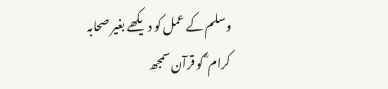وسلم کے عمل کو دیکھے بغیر صحابہ کرام ؓ کو قرآن سمجھ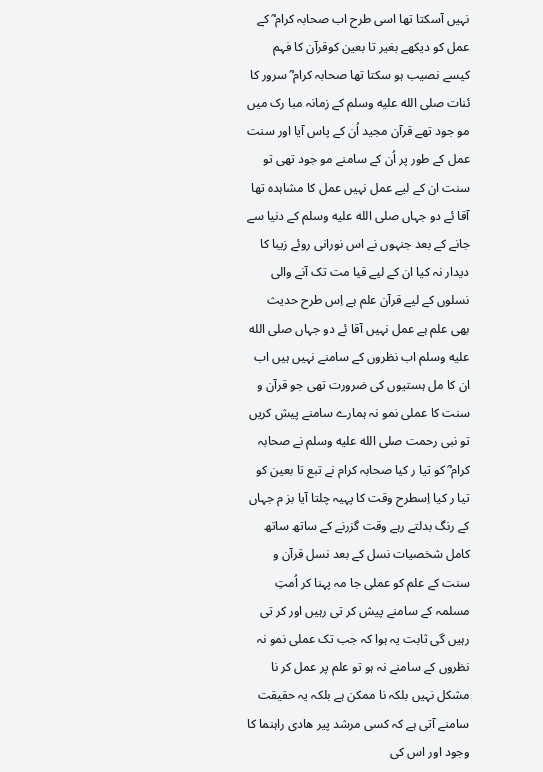نہیں آسکتا تھا اسی طرح اب صحابہ کرام ؓ کے عمل کو دیکھے بغیر تا بعین کوقرآن کا فہم کیسے نصیب ہو سکتا تھا صحابہ کرام ؓ سرور کا ئنات صلى الله عليه وسلم کے زمانہ مبا رک میں مو جود تھے قرآن مجید اُن کے پاس آیا اور سنت عمل کے طور پر اُن کے سامنے مو جود تھی تو سنت ان کے لیے عمل نہیں عمل کا مشاہدہ تھا آقا ئے دو جہاں صلى الله عليه وسلم کے دنیا سے جانے کے بعد جنہوں نے اس نورانی روئے زیبا کا دیدار نہ کیا ان کے لیے قیا مت تک آنے والی نسلوں کے لیے قرآن علم ہے اِس طرح حدیث بھی علم ہے عمل نہیں آقا ئے دو جہاں صلى الله عليه وسلم اب نظروں کے سامنے نہیں ہیں اب ان کا مل ہستیوں کی ضرورت تھی جو قرآن و سنت کا عملی نمو نہ ہمارے سامنے پیش کریں تو نبی رحمت صلى الله عليه وسلم نے صحابہ کرام ؓ کو تیا ر کیا صحابہ کرام نے تبع تا بعین کو تیا ر کیا اِسطرح وقت کا پہیہ چلتا آیا بز م جہاں کے رنگ بدلتے رہے وقت گزرنے کے ساتھ ساتھ کامل شخصیات نسل کے بعد نسل قرآن و سنت کے علم کو عملی جا مہ پہنا کر اُمتِ مسلمہ کے سامنے پیش کر تی رہیں اور کر تی رہیں گی ثابت یہ ہوا کہ جب تک عملی نمو نہ نظروں کے سامنے نہ ہو تو علم پر عمل کر نا مشکل نہیں بلکہ نا ممکن ہے بلکہ یہ حقیقت سامنے آتی ہے کہ کسی مرشد پیر ھادی راہنما کا وجود اور اس کی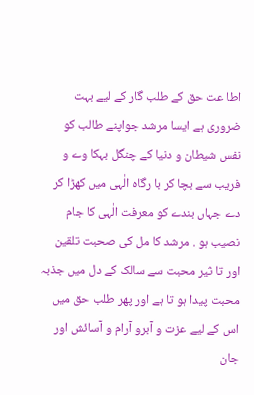اطا عت حق کے طلب گار کے لیے بہت ضروری ہے ایسا مرشد جواپنے طالب کو نفس شیطان و دنیا کے چنگل بہکا وے و فریب سے بچا کر با رگاہ الٰہی میں کھڑا کر دے جہاں بندے کو معرفت الٰہی کا جام نصیب ہو . مرشد کا مل کی صحبت تلقین اور تا ثیر محبت سے سالک کے دل میں جذبہ محبت پیدا ہو تا ہے اور پھر طلب حق میں اس کے لیے عزت و آبرو آرام و آسائش اور جان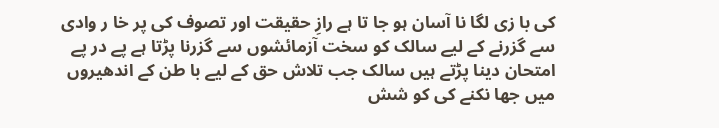کی با زی لگا نا آسان ہو جا تا ہے رازِ حقیقت اور تصوف کی پر خا ر وادی سے گزرنے کے لیے سالک کو سخت آزمائشوں سے گزرنا پڑتا ہے پے در پے امتحان دینا پڑتے ہیں سالک جب تلاش حق کے لیے با طن کے اندھیروں میں جھا نکنے کی کو شش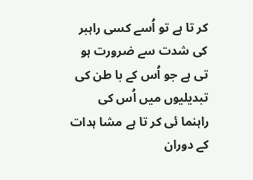کر تا ہے تو اُسے کسی راہبر کی شدت سے ضرورت ہو تی ہے جو اُس کے با طن کی تبدیلیوں میں اُس کی راہنما ئی کر تا ہے مشا ہدات کے دوران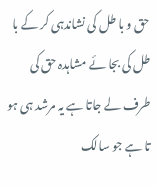حق و با طل کی نشاندہی کر کے با طل کی بجا ئے مشاہدہ حق کی طرف لے جاتا ہے یہ مرشد ہی ہو تا ہے جو سالک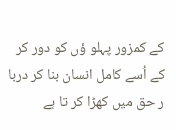کے کمزور پہلو ؤں کو دور کر کے اُسے کامل انسان بنا کر دربا ر حق میں کھڑا کر تا ہے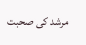مرشد کی صحبت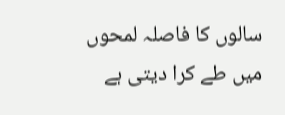سالوں کا فاصلہ لمحوں میں طے کرا دیتی ہے